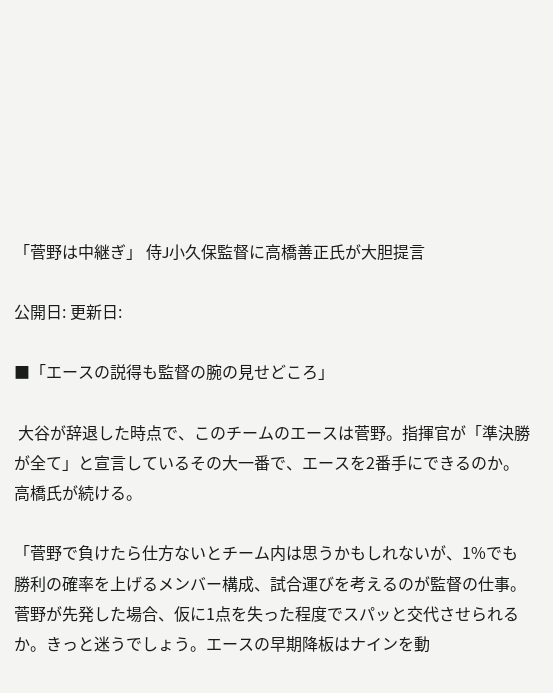「菅野は中継ぎ」 侍J小久保監督に高橋善正氏が大胆提言

公開日: 更新日:

■「エースの説得も監督の腕の見せどころ」

 大谷が辞退した時点で、このチームのエースは菅野。指揮官が「準決勝が全て」と宣言しているその大一番で、エースを2番手にできるのか。高橋氏が続ける。

「菅野で負けたら仕方ないとチーム内は思うかもしれないが、1%でも勝利の確率を上げるメンバー構成、試合運びを考えるのが監督の仕事。菅野が先発した場合、仮に1点を失った程度でスパッと交代させられるか。きっと迷うでしょう。エースの早期降板はナインを動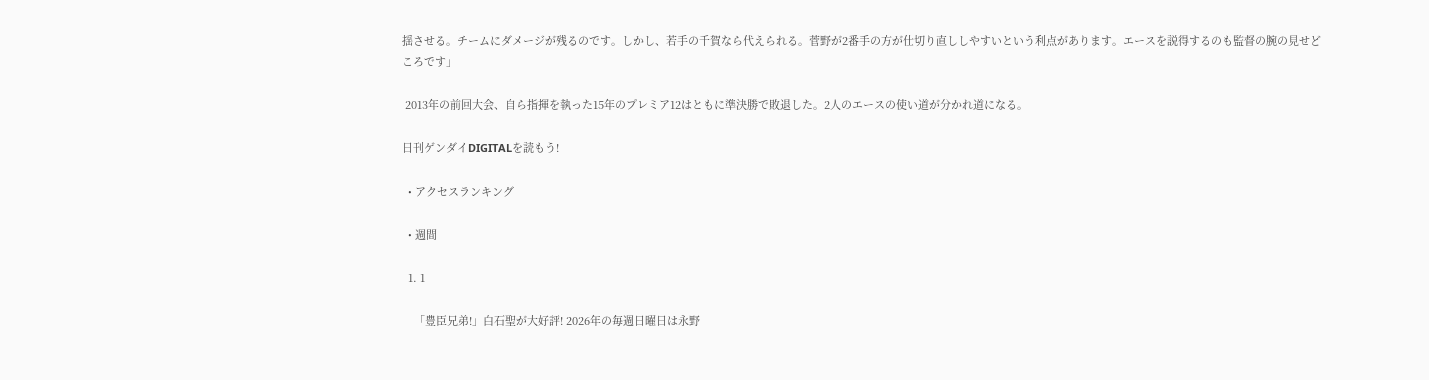揺させる。チームにダメージが残るのです。しかし、若手の千賀なら代えられる。菅野が2番手の方が仕切り直ししやすいという利点があります。エースを説得するのも監督の腕の見せどころです」

 2013年の前回大会、自ら指揮を執った15年のプレミア12はともに準決勝で敗退した。2人のエースの使い道が分かれ道になる。

日刊ゲンダイDIGITALを読もう!

  • アクセスランキング

  • 週間

  1. 1

    「豊臣兄弟!」白石聖が大好評! 2026年の毎週日曜日は永野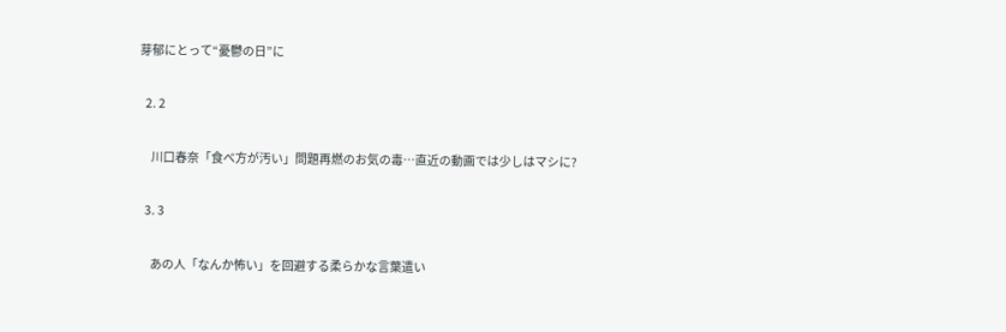芽郁にとって“憂鬱の日”に

  2. 2

    川口春奈「食べ方が汚い」問題再燃のお気の毒…直近の動画では少しはマシに?

  3. 3

    あの人「なんか怖い」を回避する柔らかな言葉遣い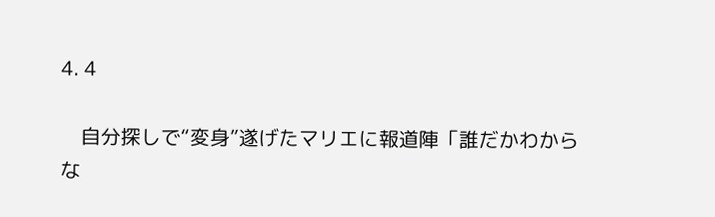4. 4

    自分探しで“変身”遂げたマリエに報道陣「誰だかわからな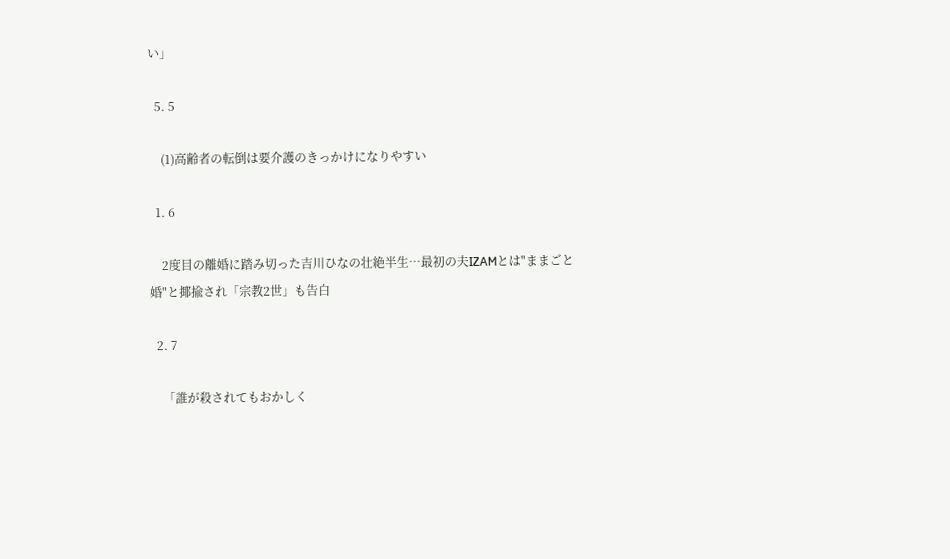い」

  5. 5

    (1)高齢者の転倒は要介護のきっかけになりやすい

  1. 6

    2度目の離婚に踏み切った吉川ひなの壮絶半生…最初の夫IZAMとは"ままごと婚"と揶揄され「宗教2世」も告白

  2. 7

    「誰が殺されてもおかしく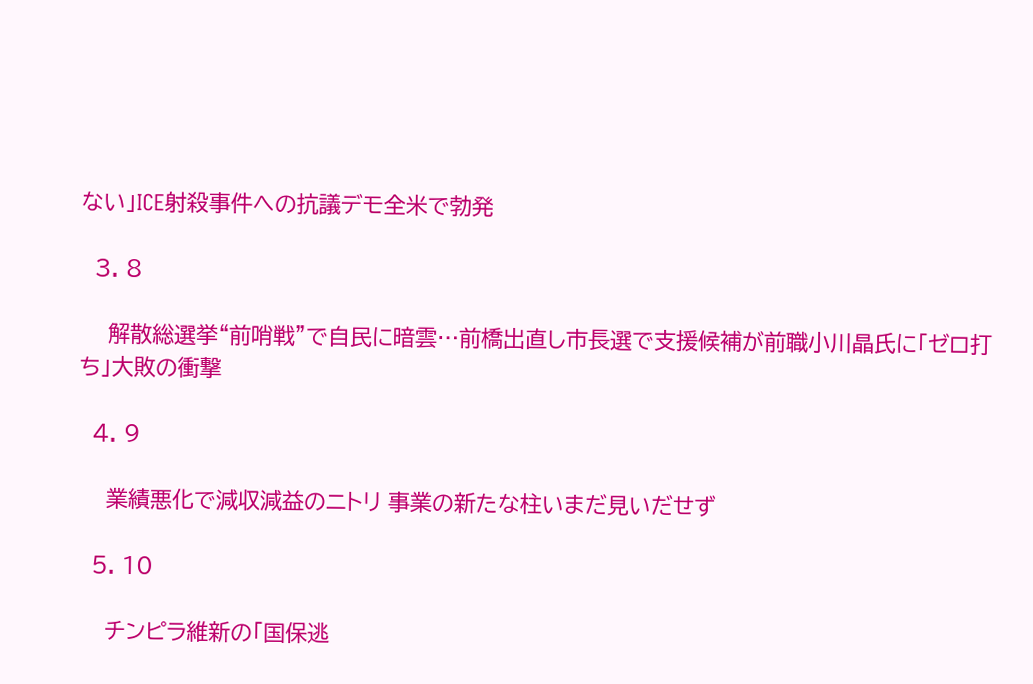ない」ICE射殺事件への抗議デモ全米で勃発

  3. 8

    解散総選挙“前哨戦”で自民に暗雲…前橋出直し市長選で支援候補が前職小川晶氏に「ゼロ打ち」大敗の衝撃

  4. 9

    業績悪化で減収減益のニトリ 事業の新たな柱いまだ見いだせず

  5. 10

    チンピラ維新の「国保逃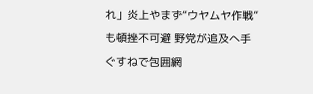れ」炎上やまず“ウヤムヤ作戦”も頓挫不可避 野党が追及へ手ぐすねで包囲網